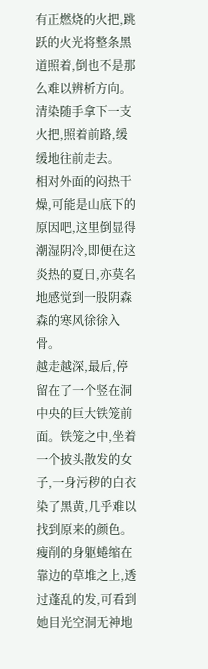有正燃烧的火把,跳跃的火光将整条黑道照着,倒也不是那么难以辨析方向。
清染随手拿下一支火把,照着前路,缓缓地往前走去。
相对外面的闷热干燥,可能是山底下的原因吧,这里倒显得潮湿阴冷,即便在这炎热的夏日,亦莫名地感觉到一股阴森森的寒风徐徐入骨。
越走越深,最后,停留在了一个竖在洞中央的巨大铁笼前面。铁笼之中,坐着一个披头散发的女子,一身污秽的白衣染了黑黄,几乎难以找到原来的颜色。瘦削的身躯蜷缩在靠边的草堆之上,透过蓬乱的发,可看到她目光空洞无神地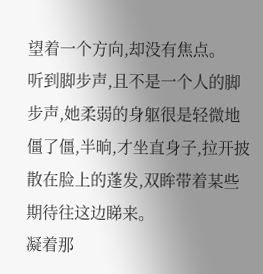望着一个方向,却没有焦点。
听到脚步声,且不是一个人的脚步声,她柔弱的身躯很是轻微地僵了僵,半晌,才坐直身子,拉开披散在脸上的蓬发,双眸带着某些期待往这边睇来。
凝着那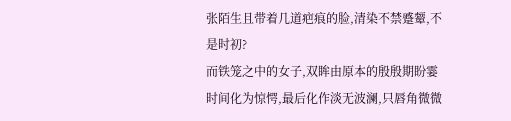张陌生且带着几道疤痕的脸,清染不禁蹙颦,不是时初?
而铁笼之中的女子,双眸由原本的殷殷期盼霎时间化为惊愕,最后化作淡无波澜,只唇角微微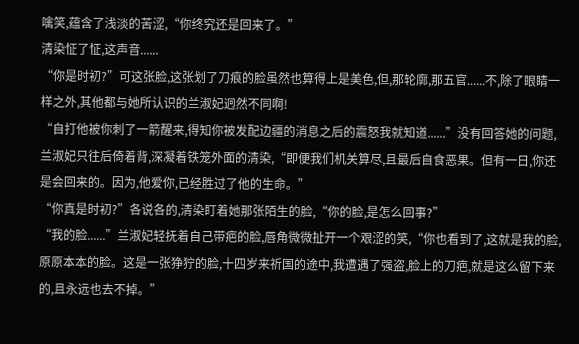噙笑,蕴含了浅淡的苦涩,“你终究还是回来了。”
清染怔了怔,这声音......
“你是时初?”可这张脸,这张划了刀痕的脸虽然也算得上是美色,但,那轮廓,那五官......不,除了眼睛一样之外,其他都与她所认识的兰淑妃迥然不同啊!
“自打他被你刺了一箭醒来,得知你被发配边疆的消息之后的震怒我就知道......”没有回答她的问题,兰淑妃只往后倚着背,深凝着铁笼外面的清染,“即便我们机关算尽,且最后自食恶果。但有一日,你还是会回来的。因为,他爱你,已经胜过了他的生命。”
“你真是时初?”各说各的,清染盯着她那张陌生的脸,“你的脸,是怎么回事?”
“我的脸......”兰淑妃轻抚着自己带疤的脸,唇角微微扯开一个艰涩的笑,“你也看到了,这就是我的脸,原原本本的脸。这是一张狰狞的脸,十四岁来祈国的途中,我遭遇了强盗,脸上的刀疤,就是这么留下来的,且永远也去不掉。”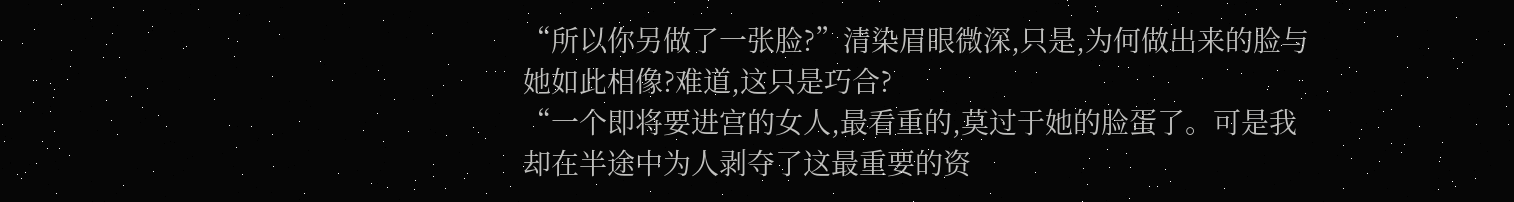“所以你另做了一张脸?”清染眉眼微深,只是,为何做出来的脸与她如此相像?难道,这只是巧合?
“一个即将要进宫的女人,最看重的,莫过于她的脸蛋了。可是我却在半途中为人剥夺了这最重要的资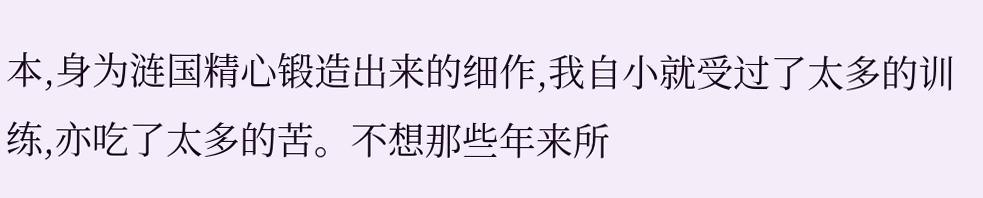本,身为涟国精心锻造出来的细作,我自小就受过了太多的训练,亦吃了太多的苦。不想那些年来所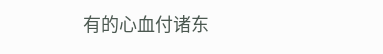有的心血付诸东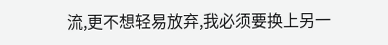流,更不想轻易放弃,我必须要换上另一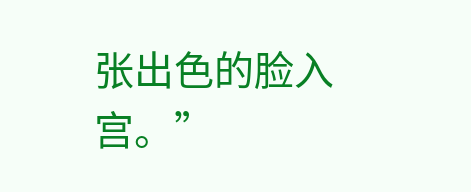张出色的脸入宫。”